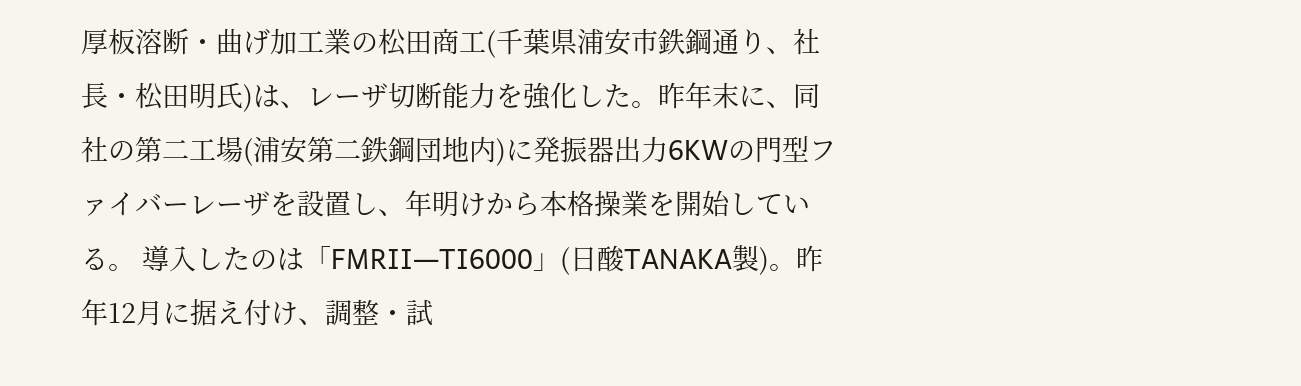厚板溶断・曲げ加工業の松田商工(千葉県浦安市鉄鋼通り、社長・松田明氏)は、レーザ切断能力を強化した。昨年末に、同社の第二工場(浦安第二鉄鋼団地内)に発振器出力6KWの門型ファイバーレーザを設置し、年明けから本格操業を開始している。 導入したのは「FMRII―TI6000」(日酸TANAKA製)。昨年12月に据え付け、調整・試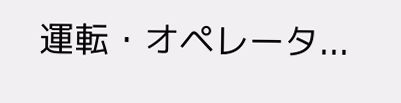運転・オペレータ...